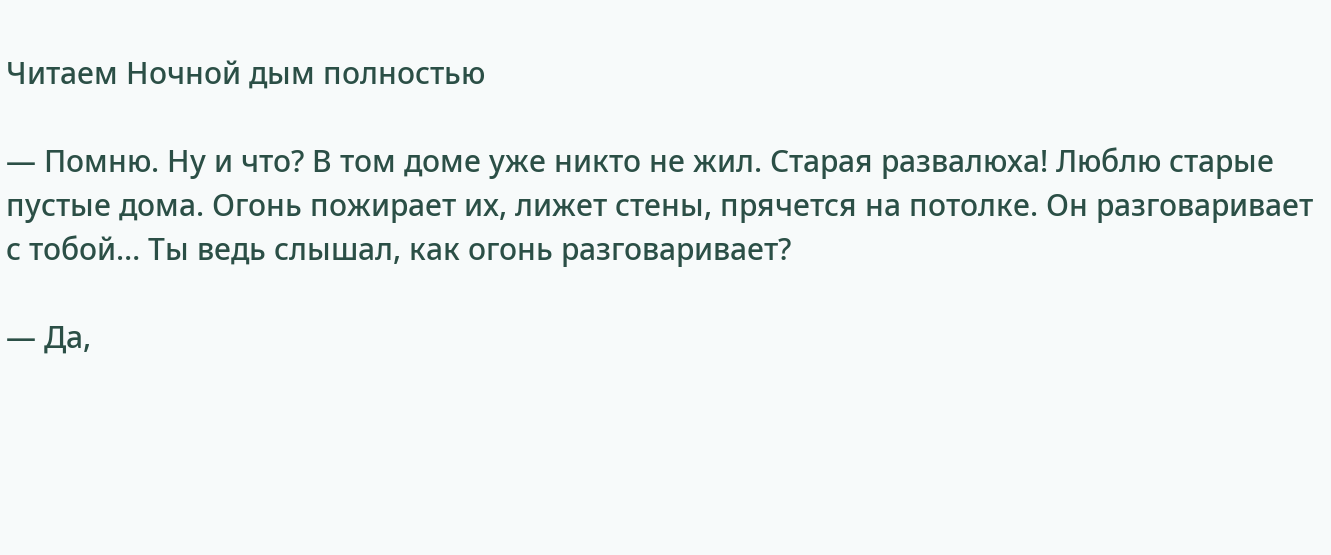Читаем Ночной дым полностью

— Помню. Ну и что? В том доме уже никто не жил. Старая развалюха! Люблю старые пустые дома. Огонь пожирает их, лижет стены, прячется на потолке. Он разговаривает с тобой… Ты ведь слышал, как огонь разговаривает?

— Да,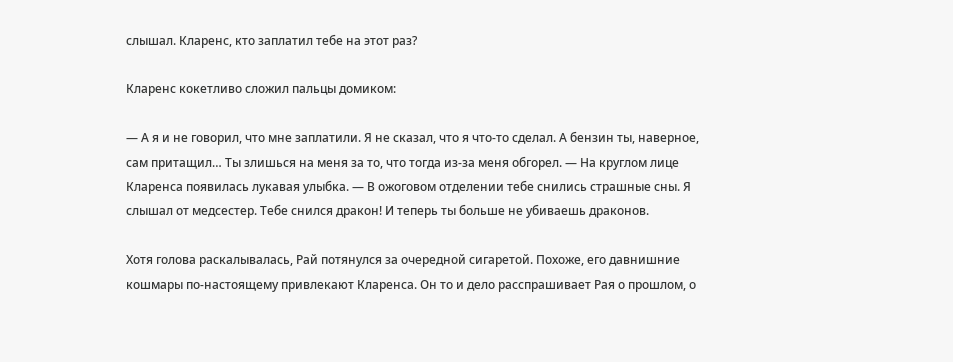слышал. Кларенс, кто заплатил тебе на этот раз?

Кларенс кокетливо сложил пальцы домиком:

— А я и не говорил, что мне заплатили. Я не сказал, что я что-то сделал. А бензин ты, наверное, сам притащил… Ты злишься на меня за то, что тогда из-за меня обгорел. — На круглом лице Кларенса появилась лукавая улыбка. — В ожоговом отделении тебе снились страшные сны. Я слышал от медсестер. Тебе снился дракон! И теперь ты больше не убиваешь драконов.

Хотя голова раскалывалась, Рай потянулся за очередной сигаретой. Похоже, его давнишние кошмары по-настоящему привлекают Кларенса. Он то и дело расспрашивает Рая о прошлом, о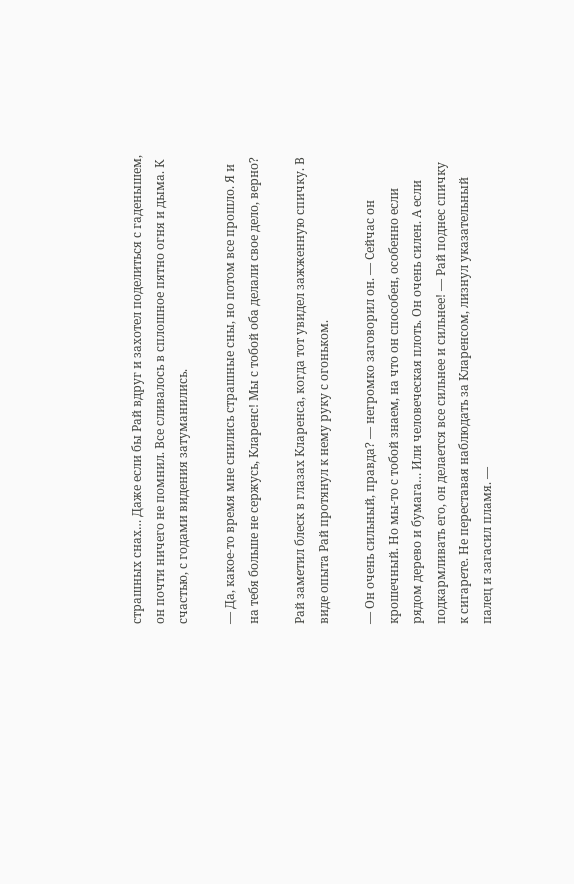страшных снах… Даже если бы Рай вдруг и захотел поделиться с гаденышем, он почти ничего не помнил. Все сливалось в сплошное пятно огня и дыма. К счастью, с годами видения затуманились.

— Да, какое-то время мне снились страшные сны, но потом все прошло. Я и на тебя больше не сержусь, Кларенс! Мы с тобой оба делали свое дело, верно?

Рай заметил блеск в глазах Кларенса, когда тот увидел зажженную спичку. В виде опыта Рай протянул к нему руку с огоньком.

— Он очень сильный, правда? — негромко заговорил он. — Сейчас он крошечный. Но мы-то с тобой знаем, на что он способен, особенно если рядом дерево и бумага… Или человеческая плоть. Он очень силен. А если подкармливать его, он делается все сильнее и сильнее! — Рай поднес спичку к сигарете. Не переставая наблюдать за Кларенсом, лизнул указательный палец и загасил пламя. —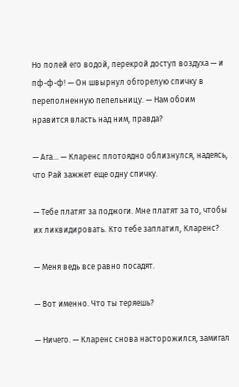Но полей его водой, перекрой доступ воздуха — и пф-ф-ф! — Он швырнул обгорелую спичку в переполненную пепельницу. — Нам обоим нравится власть над ним, правда?

— Ага… — Кларенс плотоядно облизнулся, надеясь, что Рай зажжет еще одну спичку.

— Тебе платят за поджоги. Мне платят за то, чтобы их ликвидировать. Кто тебе заплатил, Кларенс?

— Меня ведь все равно посадят.

— Вот именно. Что ты теряешь?

— Ничего. — Кларенс снова насторожился, замигал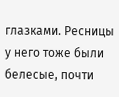глазками. Ресницы у него тоже были белесые, почти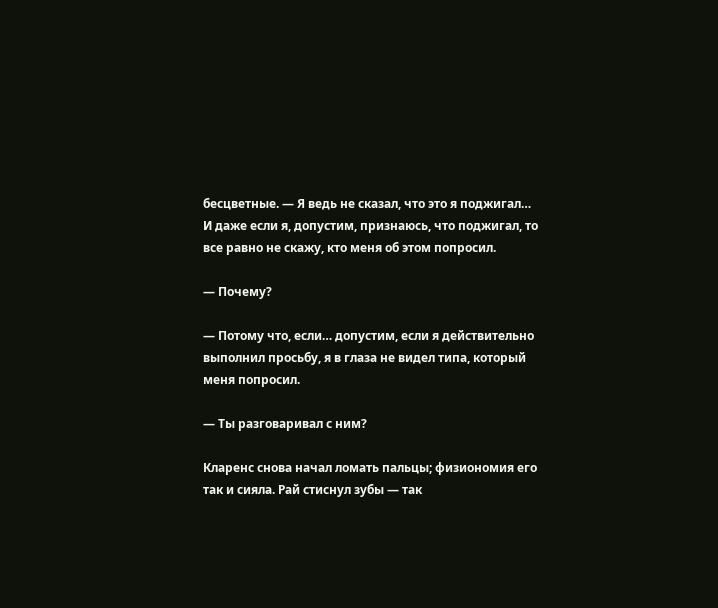бесцветные. — Я ведь не сказал, что это я поджигал… И даже если я, допустим, признаюсь, что поджигал, то все равно не скажу, кто меня об этом попросил.

— Почему?

— Потому что, если… допустим, если я действительно выполнил просьбу, я в глаза не видел типа, который меня попросил.

— Ты разговаривал с ним?

Кларенс снова начал ломать пальцы; физиономия его так и сияла. Рай стиснул зубы — так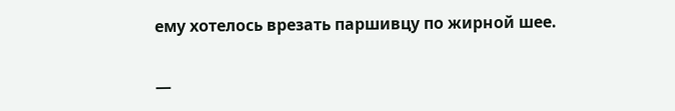ему хотелось врезать паршивцу по жирной шее.

—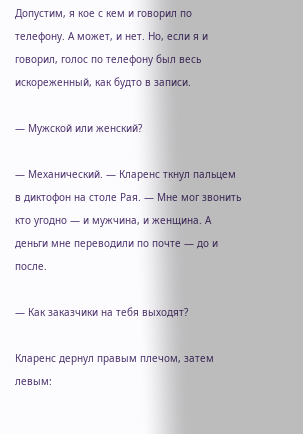Допустим, я кое с кем и говорил по телефону. А может, и нет. Но, если я и говорил, голос по телефону был весь искореженный, как будто в записи.

— Мужской или женский?

— Механический. — Кларенс ткнул пальцем в диктофон на столе Рая. — Мне мог звонить кто угодно — и мужчина, и женщина. А деньги мне переводили по почте — до и после.

— Как заказчики на тебя выходят?

Кларенс дернул правым плечом, затем левым: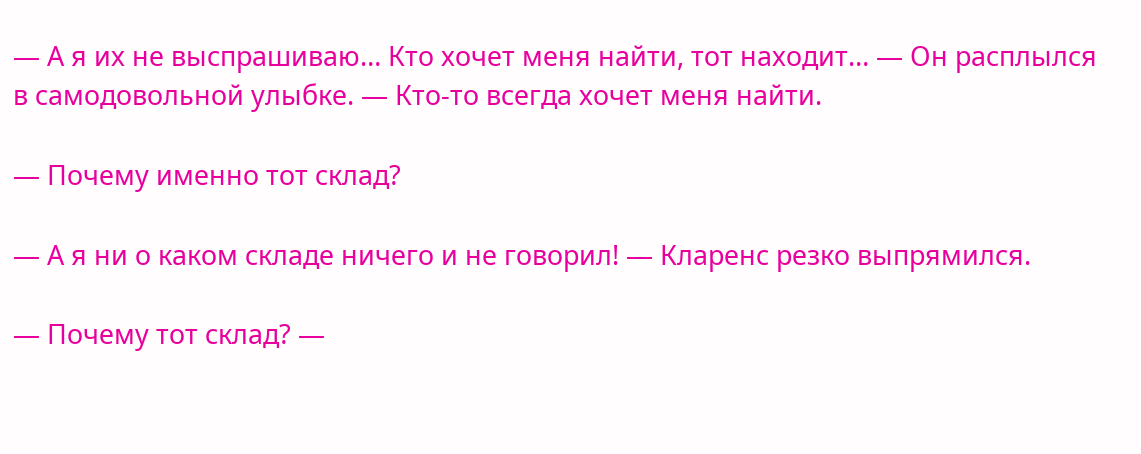— А я их не выспрашиваю… Кто хочет меня найти, тот находит… — Он расплылся в самодовольной улыбке. — Кто-то всегда хочет меня найти.

— Почему именно тот склад?

— А я ни о каком складе ничего и не говорил! — Кларенс резко выпрямился.

— Почему тот склад? —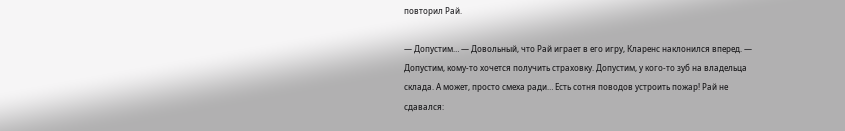повторил Рай.

— Допустим… — Довольный, что Рай играет в его игру, Кларенс наклонился вперед. — Допустим, кому-то хочется получить страховку. Допустим, у кого-то зуб на владельца склада. А может, просто смеха ради… Есть сотня поводов устроить пожар! Рай не сдавался: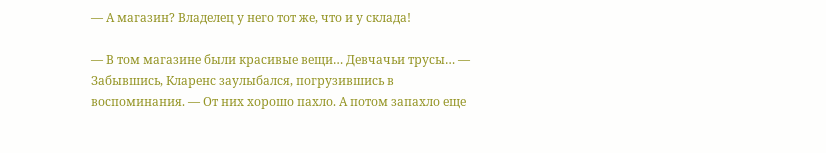— А магазин? Владелец у него тот же, что и у склада!

— В том магазине были красивые вещи… Девчачьи трусы… — Забывшись, Кларенс заулыбался, погрузившись в воспоминания. — От них хорошо пахло. А потом запахло еще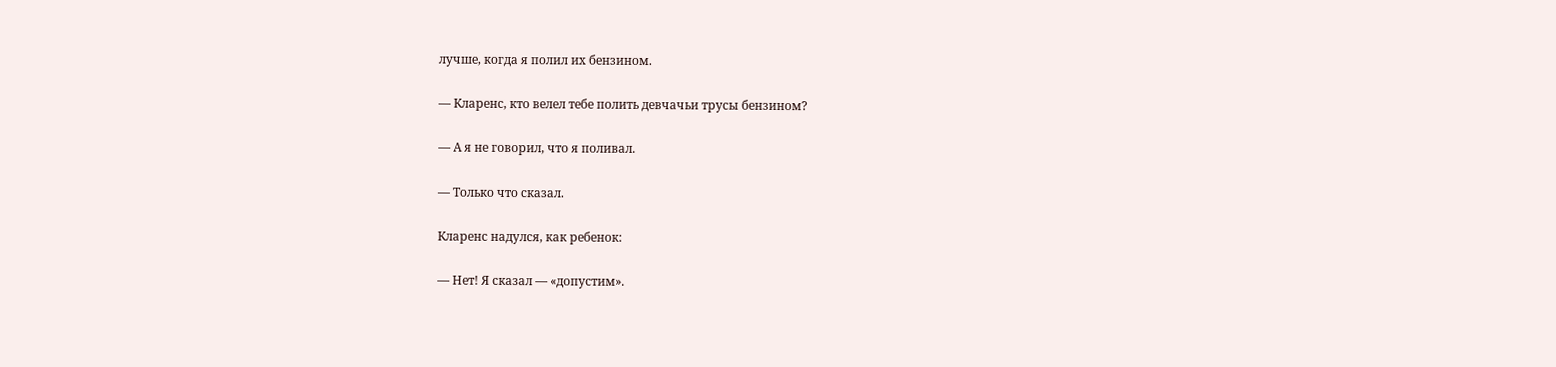лучше, когда я полил их бензином.

— Кларенс, кто велел тебе полить девчачьи трусы бензином?

— А я не говорил, что я поливал.

— Только что сказал.

Кларенс надулся, как ребенок:

— Нет! Я сказал — «допустим».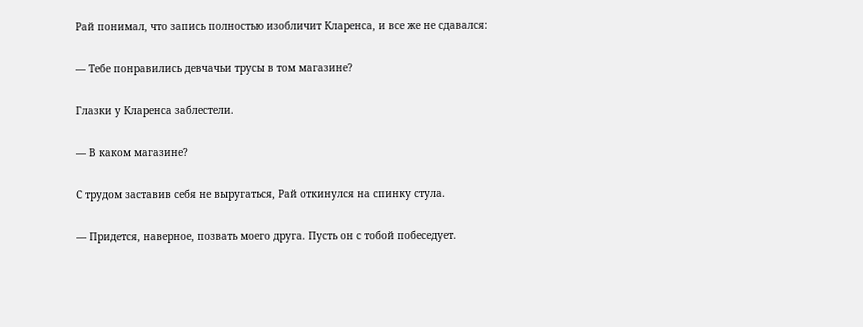Рай понимал, что запись полностью изобличит Кларенса, и все же не сдавался:

— Тебе понравились девчачьи трусы в том магазине?

Глазки у Кларенса заблестели.

— В каком магазине?

С трудом заставив себя не выругаться, Рай откинулся на спинку стула.

— Придется, наверное, позвать моего друга. Пусть он с тобой побеседует.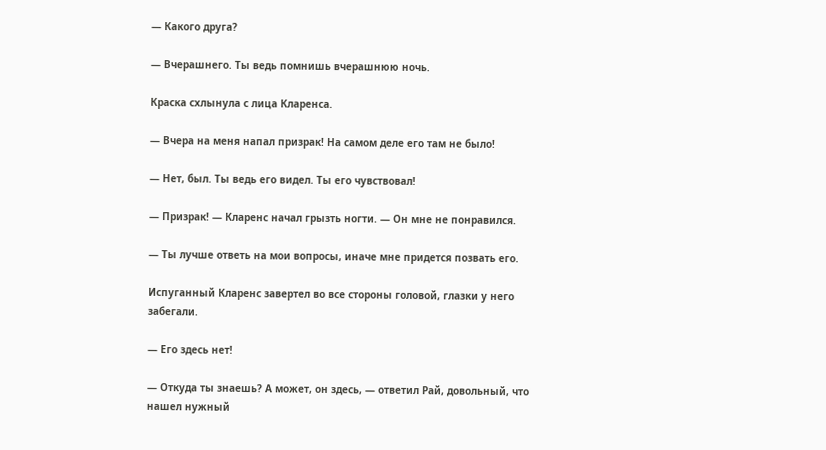— Какого друга?

— Вчерашнего. Ты ведь помнишь вчерашнюю ночь.

Краска схлынула с лица Кларенса.

— Вчера на меня напал призрак! На самом деле его там не было!

— Нет, был. Ты ведь его видел. Ты его чувствовал!

— Призрак! — Кларенс начал грызть ногти. — Он мне не понравился.

— Ты лучше ответь на мои вопросы, иначе мне придется позвать его.

Испуганный Кларенс завертел во все стороны головой, глазки у него забегали.

— Его здесь нет!

— Откуда ты знаешь? А может, он здесь, — ответил Рай, довольный, что нашел нужный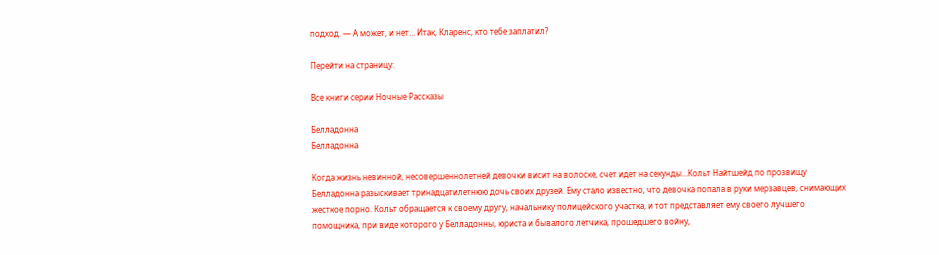подход. — А может, и нет… Итак, Кларенс, кто тебе заплатил?

Перейти на страницу:

Все книги серии Ночные Рассказы

Белладонна
Белладонна

Когда жизнь невинной, несовершеннолетней девочки висит на волоске, счет идет на секунды…Кольт Найтшейд по прозвищу Белладонна разыскивает тринадцатилетнюю дочь своих друзей. Ему стало известно, что девочка попала в руки мерзавцев, снимающих жесткое порно. Кольт обращается к своему другу, начальнику полицейского участка, и тот представляет ему своего лучшего помощника, при виде которого у Белладонны, юриста и бывалого летчика, прошедшего войну,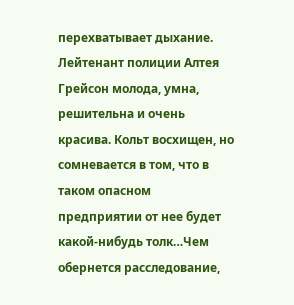перехватывает дыхание. Лейтенант полиции Алтея Грейсон молода, умна, решительна и очень красива. Кольт восхищен, но сомневается в том, что в таком опасном предприятии от нее будет какой-нибудь толк…Чем обернется расследование,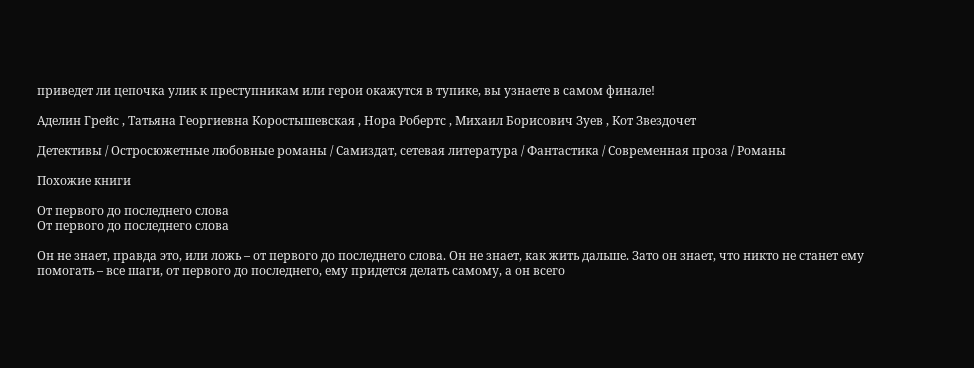приведет ли цепочка улик к преступникам или герои окажутся в тупике, вы узнаете в самом финале!

Аделин Грейс , Татьяна Георгиевна Коростышевская , Нора Робертс , Михаил Борисович Зуев , Кот Звездочет

Детективы / Остросюжетные любовные романы / Самиздат, сетевая литература / Фантастика / Современная проза / Романы

Похожие книги

От первого до последнего слова
От первого до последнего слова

Он не знает, правда это, или ложь – от первого до последнего слова. Он не знает, как жить дальше. Зато он знает, что никто не станет ему помогать – все шаги, от первого до последнего, ему придется делать самому, а он всего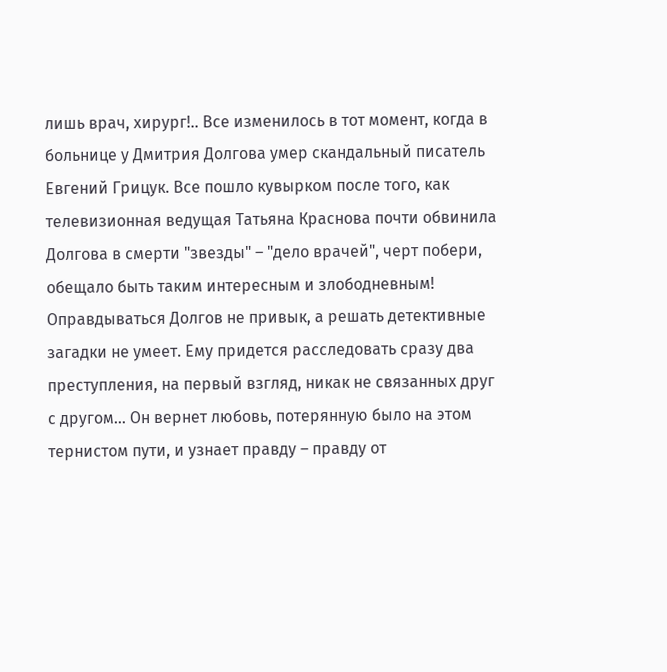лишь врач, хирург!.. Все изменилось в тот момент, когда в больнице у Дмитрия Долгова умер скандальный писатель Евгений Грицук. Все пошло кувырком после того, как телевизионная ведущая Татьяна Краснова почти обвинила Долгова в смерти "звезды" – "дело врачей", черт побери, обещало быть таким интересным и злободневным! Оправдываться Долгов не привык, а решать детективные загадки не умеет. Ему придется расследовать сразу два преступления, на первый взгляд, никак не связанных друг с другом… Он вернет любовь, потерянную было на этом тернистом пути, и узнает правду – правду от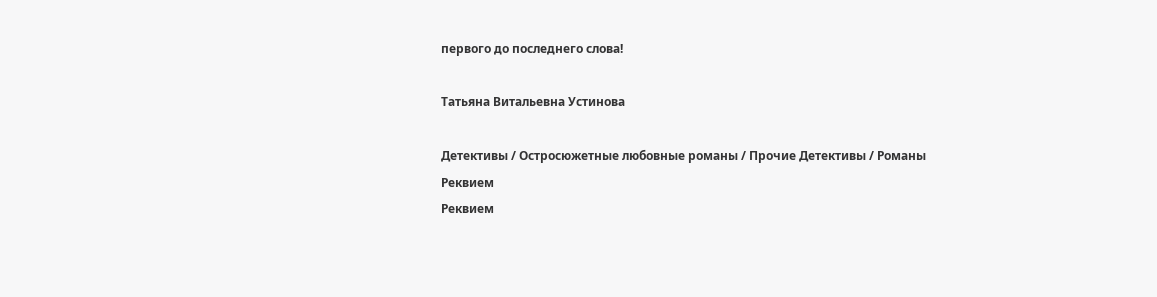первого до последнего слова!

Татьяна Витальевна Устинова

Детективы / Остросюжетные любовные романы / Прочие Детективы / Романы
Реквием
Реквием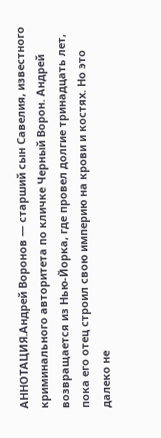АННОТАЦИЯ.Андрей Воронов — старший сын Савелия, известного криминального авторитета по кличке Черный Ворон. Андрей возвращается из Нью-Йорка, где провел долгие тринадцать лет, пока его отец строил свою империю на крови и костях. Но это далеко не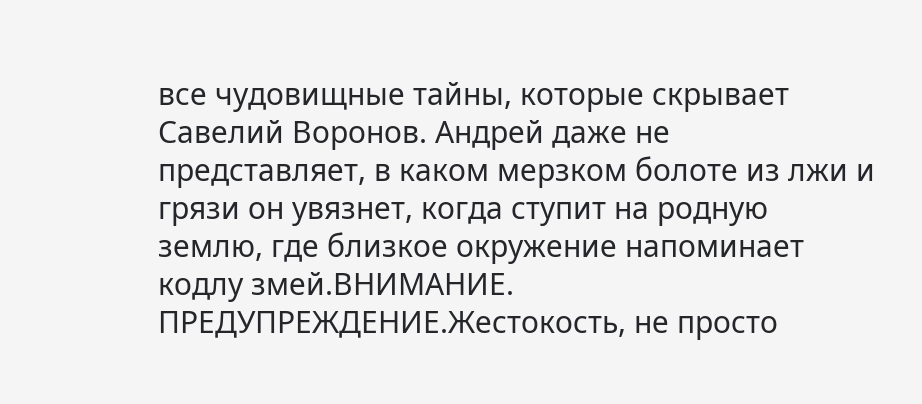все чудовищные тайны, которые скрывает Савелий Воронов. Андрей даже не представляет, в каком мерзком болоте из лжи и грязи он увязнет, когда ступит на родную землю, где близкое окружение напоминает кодлу змей.ВНИМАНИЕ. ПРЕДУПРЕЖДЕНИЕ.Жестокость, не просто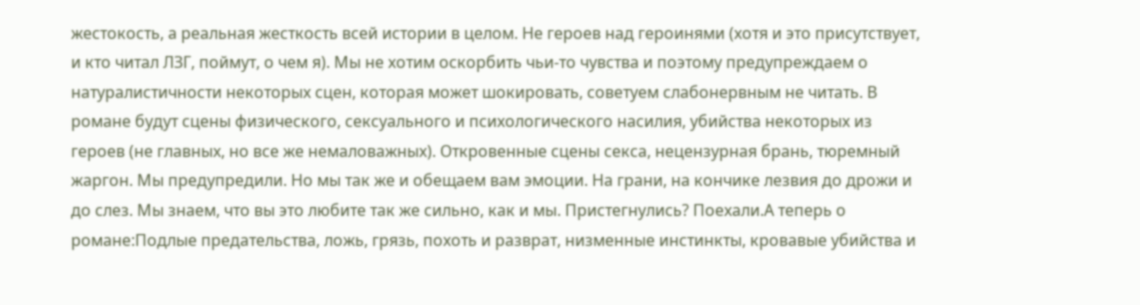жестокость, а реальная жесткость всей истории в целом. Не героев над героинями (хотя и это присутствует, и кто читал ЛЗГ, поймут, о чем я). Мы не хотим оскорбить чьи-то чувства и поэтому предупреждаем о натуралистичности некоторых сцен, которая может шокировать, советуем слабонервным не читать. В романе будут сцены физического, сексуального и психологического насилия, убийства некоторых из героев (не главных, но все же немаловажных). Откровенные сцены секса, нецензурная брань, тюремный жаргон. Мы предупредили. Но мы так же и обещаем вам эмоции. На грани, на кончике лезвия до дрожи и до слез. Мы знаем, что вы это любите так же сильно, как и мы. Пристегнулись? Поехали.А теперь о романе:Подлые предательства, ложь, грязь, похоть и разврат, низменные инстинкты, кровавые убийства и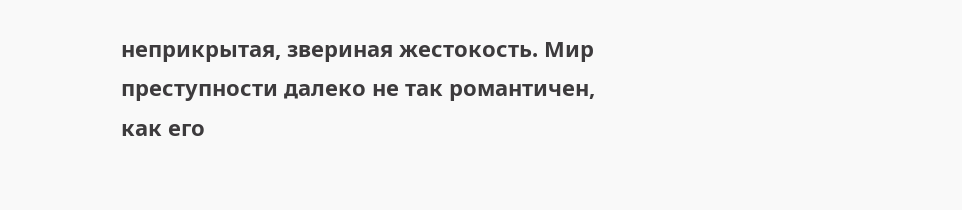неприкрытая, звериная жестокость. Мир преступности далеко не так романтичен, как его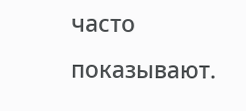часто показывают.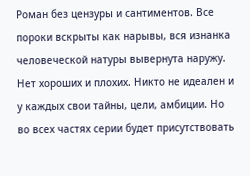Роман без цензуры и сантиментов. Все пороки вскрыты как нарывы, вся изнанка человеческой натуры вывернута наружу. Нет хороших и плохих. Никто не идеален и у каждых свои тайны, цели, амбиции. Но во всех частях серии будет присутствовать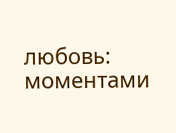любовь: моментами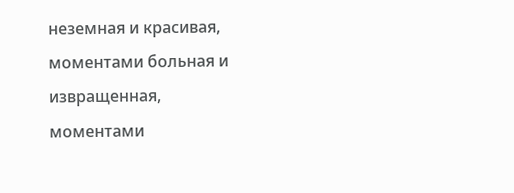неземная и красивая, моментами больная и извращенная, моментами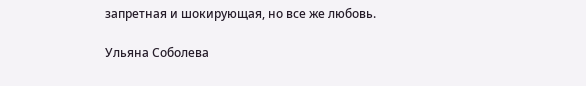запретная и шокирующая, но все же любовь.

Ульяна Соболева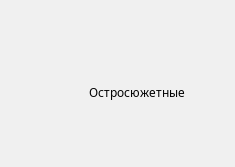Остросюжетные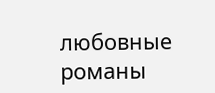любовные романы